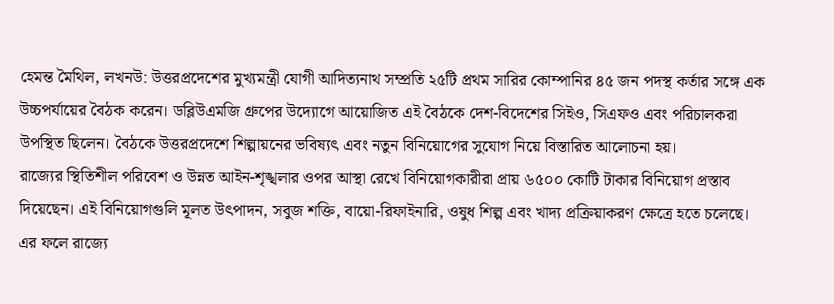হেমন্ত মৈথিল, লখনউ: উত্তরপ্রদেশের মুখ্যমন্ত্রী যোগী আদিত্যনাথ সম্প্রতি ২৫টি প্রথম সারির কোম্পানির ৪৫ জন পদস্থ কর্তার সঙ্গে এক উচ্চপর্যায়ের বৈঠক করেন। ডব্লিউএমজি গ্রুপের উদ্যোগে আয়োজিত এই বৈঠকে দেশ-বিদেশের সিইও, সিএফও এবং পরিচালকরা উপস্থিত ছিলেন। বৈঠকে উত্তরপ্রদেশে শিল্পায়নের ভবিষ্যৎ এবং নতুন বিনিয়োগের সুযোগ নিয়ে বিস্তারিত আলোচনা হয়।
রাজ্যের স্থিতিশীল পরিবেশ ও উন্নত আইন-শৃঙ্খলার ওপর আস্থা রেখে বিনিয়োগকারীরা প্রায় ৬৫০০ কোটি টাকার বিনিয়োগ প্রস্তাব দিয়েছেন। এই বিনিয়োগগুলি মূলত উৎপাদন, সবুজ শক্তি, বায়ো-রিফাইনারি, ওষুধ শিল্প এবং খাদ্য প্রক্রিয়াকরণ ক্ষেত্রে হতে চলেছে। এর ফলে রাজ্যে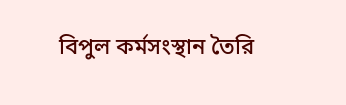বিপুল কর্মসংস্থান তৈরি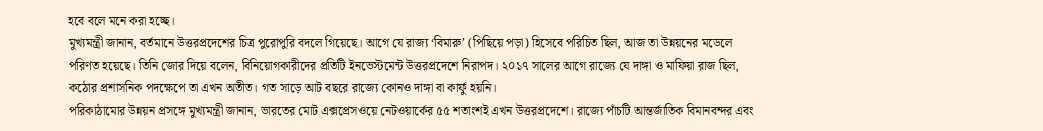হবে বলে মনে করা হচ্ছে।
মুখ্যমন্ত্রী জানান, বর্তমানে উত্তরপ্রদেশের চিত্র পুরোপুরি বদলে গিয়েছে। আগে যে রাজ্য ‘বিমারু’ (পিছিয়ে পড়া) হিসেবে পরিচিত ছিল, আজ তা উন্নয়নের মডেলে পরিণত হয়েছে। তিনি জোর দিয়ে বলেন, বিনিয়োগকারীদের প্রতিটি ইনভেস্টমেন্ট উত্তরপ্রদেশে নিরাপদ। ২০১৭ সালের আগে রাজ্যে যে দাঙ্গা ও মাফিয়া রাজ ছিল, কঠোর প্রশাসনিক পদক্ষেপে তা এখন অতীত। গত সাড়ে আট বছরে রাজ্যে কোনও দাঙ্গা বা কার্ফু হয়নি।
পরিকাঠামোর উন্নয়ন প্রসঙ্গে মুখ্যমন্ত্রী জানান, ভারতের মোট এক্সপ্রেসওয়ে নেটওয়ার্কের ৫৫ শতাংশই এখন উত্তরপ্রদেশে। রাজ্যে পাঁচটি আন্তর্জাতিক বিমানবন্দর এবং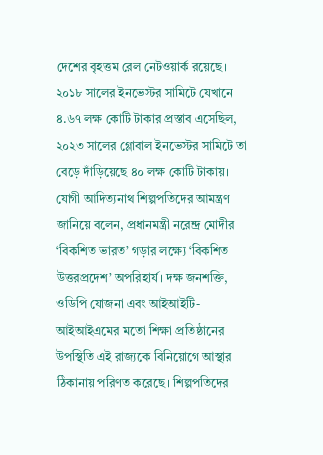দেশের বৃহত্তম রেল নেটওয়ার্ক রয়েছে। ২০১৮ সালের ইনভেস্টর সামিটে যেখানে ৪.৬৭ লক্ষ কোটি টাকার প্রস্তাব এসেছিল, ২০২৩ সালের গ্লোবাল ইনভেস্টর সামিটে তা বেড়ে দাঁড়িয়েছে ৪০ লক্ষ কোটি টাকায়।
যোগী আদিত্যনাথ শিল্পপতিদের আমন্ত্রণ জানিয়ে বলেন, প্রধানমন্ত্রী নরেন্দ্র মোদীর ‘বিকশিত ভারত’ গড়ার লক্ষ্যে ‘বিকশিত উত্তরপ্রদেশ’ অপরিহার্য। দক্ষ জনশক্তি, ওডিপি যোজনা এবং আইআইটি-আইআইএমের মতো শিক্ষা প্রতিষ্ঠানের উপস্থিতি এই রাজ্যকে বিনিয়োগে আস্থার ঠিকানায় পরিণত করেছে। শিল্পপতিদের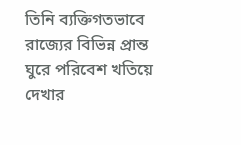তিনি ব্যক্তিগতভাবে রাজ্যের বিভিন্ন প্রান্ত ঘুরে পরিবেশ খতিয়ে দেখার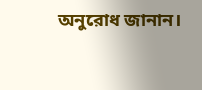অনুরোধ জানান।